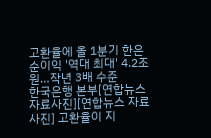고환율에 올 1분기 한은 순이익 '역대 최대' 4.2조원…작년 3배 수준
한국은행 본부[연합뉴스 자료사진][연합뉴스 자료사진] 고환율이 지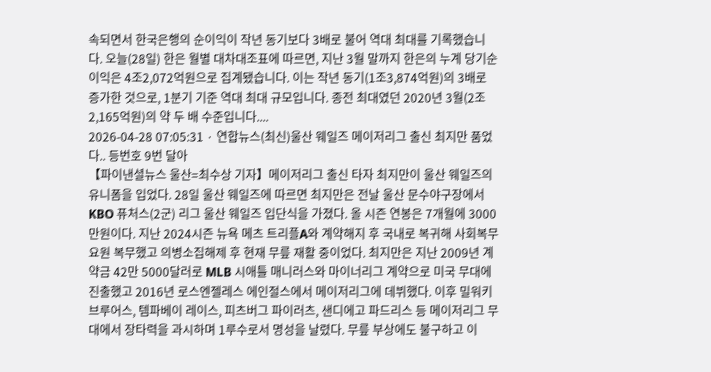속되면서 한국은행의 순이익이 작년 동기보다 3배로 불어 역대 최대를 기록했습니다. 오늘(28일) 한은 월별 대차대조표에 따르면, 지난 3월 말까지 한은의 누계 당기순이익은 4조2,072억원으로 집계됐습니다. 이는 작년 동기(1조3,874억원)의 3배로 증가한 것으로, 1분기 기준 역대 최대 규모입니다. 종전 최대였던 2020년 3월(2조2,165억원)의 약 두 배 수준입니다....
2026-04-28 07:05:31 · 연합뉴스(최신)울산 웨일즈 메이저리그 출신 최지만 품었다.. 등번호 9번 달아
【파이낸셜뉴스 울산=최수상 기자】메이저리그 출신 타자 최지만이 울산 웨일즈의 유니폼을 입었다. 28일 울산 웨일즈에 따르면 최지만은 전날 울산 문수야구장에서 KBO 퓨처스(2군) 리그 울산 웨일즈 입단식을 가졌다. 올 시즌 연봉은 7개월에 3000만원이다. 지난 2024시즌 뉴욕 메츠 트리플A와 계약해지 후 국내로 복귀해 사회복무요원 복무했고 의병소집해제 후 현재 무릎 재활 중이었다. 최지만은 지난 2009년 계약금 42만 5000달러로 MLB 시애틀 매니러스와 마이너리그 계약으로 미국 무대에 진출했고 2016년 로스엔젤레스 에인절스에서 메이저리그에 데뷔했다. 이후 밀워키 브루어스, 템파베이 레이스, 피츠버그 파이러츠, 샌디에고 파드리스 등 메이저리그 무대에서 장타력을 과시하며 1루수로서 명성을 날렸다. 무릎 부상에도 불구하고 이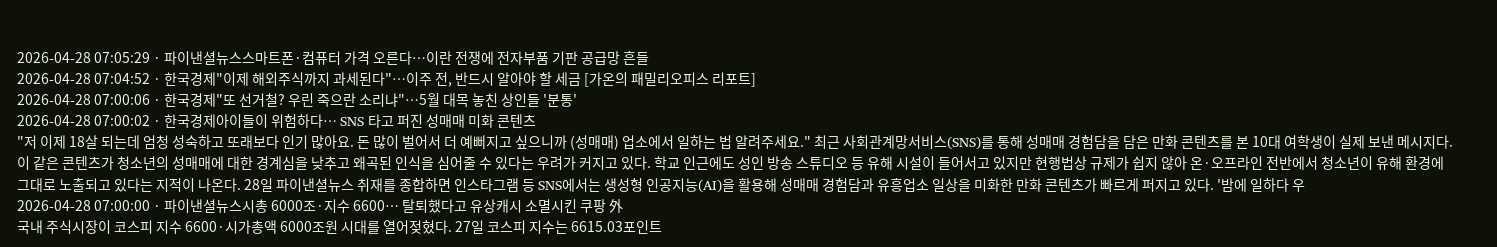2026-04-28 07:05:29 · 파이낸셜뉴스스마트폰·컴퓨터 가격 오른다…이란 전쟁에 전자부품 기판 공급망 흔들
2026-04-28 07:04:52 · 한국경제"이제 해외주식까지 과세된다"…이주 전, 반드시 알아야 할 세금 [가온의 패밀리오피스 리포트]
2026-04-28 07:00:06 · 한국경제"또 선거철? 우린 죽으란 소리냐"…5월 대목 놓친 상인들 '분통'
2026-04-28 07:00:02 · 한국경제아이들이 위험하다… SNS 타고 퍼진 성매매 미화 콘텐츠
"저 이제 18살 되는데 엄청 성숙하고 또래보다 인기 많아요. 돈 많이 벌어서 더 예뻐지고 싶으니까 (성매매) 업소에서 일하는 법 알려주세요." 최근 사회관계망서비스(SNS)를 통해 성매매 경험담을 담은 만화 콘텐츠를 본 10대 여학생이 실제 보낸 메시지다. 이 같은 콘텐츠가 청소년의 성매매에 대한 경계심을 낮추고 왜곡된 인식을 심어줄 수 있다는 우려가 커지고 있다. 학교 인근에도 성인 방송 스튜디오 등 유해 시설이 들어서고 있지만 현행법상 규제가 쉽지 않아 온·오프라인 전반에서 청소년이 유해 환경에 그대로 노출되고 있다는 지적이 나온다. 28일 파이낸셜뉴스 취재를 종합하면 인스타그램 등 SNS에서는 생성형 인공지능(AI)을 활용해 성매매 경험담과 유흥업소 일상을 미화한 만화 콘텐츠가 빠르게 퍼지고 있다. '밤에 일하다 우
2026-04-28 07:00:00 · 파이낸셜뉴스시총 6000조·지수 6600… 탈퇴했다고 유상캐시 소멸시킨 쿠팡 外
국내 주식시장이 코스피 지수 6600·시가총액 6000조원 시대를 열어젖혔다. 27일 코스피 지수는 6615.03포인트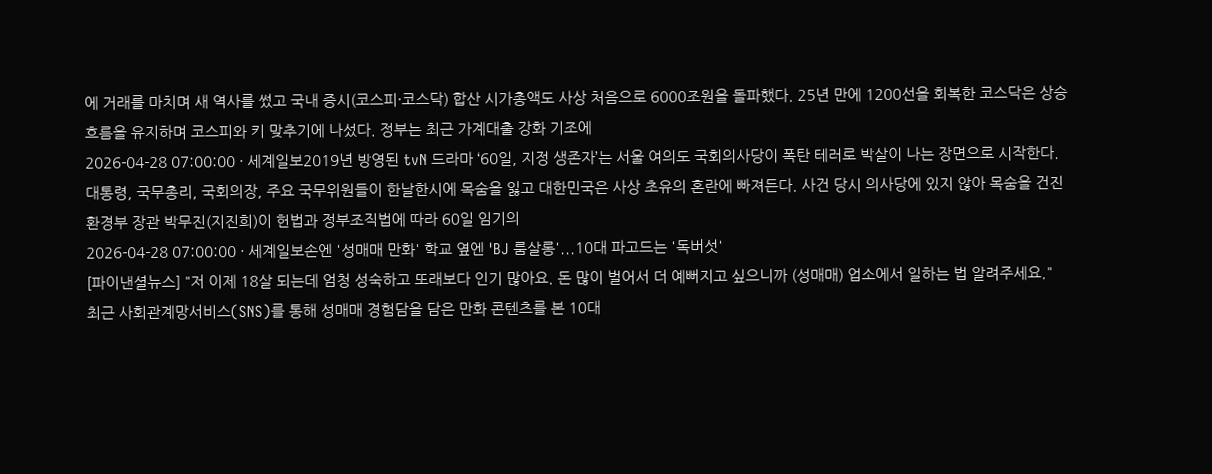에 거래를 마치며 새 역사를 썼고 국내 증시(코스피·코스닥) 합산 시가총액도 사상 처음으로 6000조원을 돌파했다. 25년 만에 1200선을 회복한 코스닥은 상승흐름을 유지하며 코스피와 키 맞추기에 나섰다. 정부는 최근 가계대출 강화 기조에
2026-04-28 07:00:00 · 세계일보2019년 방영된 tvN 드라마 ‘60일, 지정 생존자’는 서울 여의도 국회의사당이 폭탄 테러로 박살이 나는 장면으로 시작한다. 대통령, 국무총리, 국회의장, 주요 국무위원들이 한날한시에 목숨을 잃고 대한민국은 사상 초유의 혼란에 빠져든다. 사건 당시 의사당에 있지 않아 목숨을 건진 환경부 장관 박무진(지진희)이 헌법과 정부조직법에 따라 60일 임기의
2026-04-28 07:00:00 · 세계일보손엔 '성매매 만화' 학교 옆엔 'BJ 룸살롱'...10대 파고드는 '독버섯'
[파이낸셜뉴스] "저 이제 18살 되는데 엄청 성숙하고 또래보다 인기 많아요. 돈 많이 벌어서 더 예뻐지고 싶으니까 (성매매) 업소에서 일하는 법 알려주세요." 최근 사회관계망서비스(SNS)를 통해 성매매 경험담을 담은 만화 콘텐츠를 본 10대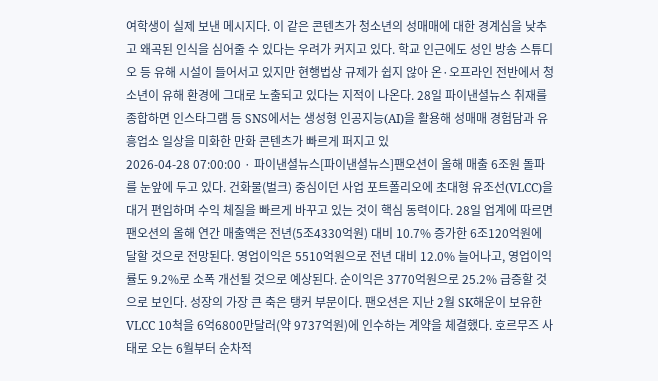여학생이 실제 보낸 메시지다. 이 같은 콘텐츠가 청소년의 성매매에 대한 경계심을 낮추고 왜곡된 인식을 심어줄 수 있다는 우려가 커지고 있다. 학교 인근에도 성인 방송 스튜디오 등 유해 시설이 들어서고 있지만 현행법상 규제가 쉽지 않아 온·오프라인 전반에서 청소년이 유해 환경에 그대로 노출되고 있다는 지적이 나온다. 28일 파이낸셜뉴스 취재를 종합하면 인스타그램 등 SNS에서는 생성형 인공지능(AI)을 활용해 성매매 경험담과 유흥업소 일상을 미화한 만화 콘텐츠가 빠르게 퍼지고 있
2026-04-28 07:00:00 · 파이낸셜뉴스[파이낸셜뉴스]팬오션이 올해 매출 6조원 돌파를 눈앞에 두고 있다. 건화물(벌크) 중심이던 사업 포트폴리오에 초대형 유조선(VLCC)을 대거 편입하며 수익 체질을 빠르게 바꾸고 있는 것이 핵심 동력이다. 28일 업계에 따르면 팬오션의 올해 연간 매출액은 전년(5조4330억원) 대비 10.7% 증가한 6조120억원에 달할 것으로 전망된다. 영업이익은 5510억원으로 전년 대비 12.0% 늘어나고, 영업이익률도 9.2%로 소폭 개선될 것으로 예상된다. 순이익은 3770억원으로 25.2% 급증할 것으로 보인다. 성장의 가장 큰 축은 탱커 부문이다. 팬오션은 지난 2월 SK해운이 보유한 VLCC 10척을 6억6800만달러(약 9737억원)에 인수하는 계약을 체결했다. 호르무즈 사태로 오는 6월부터 순차적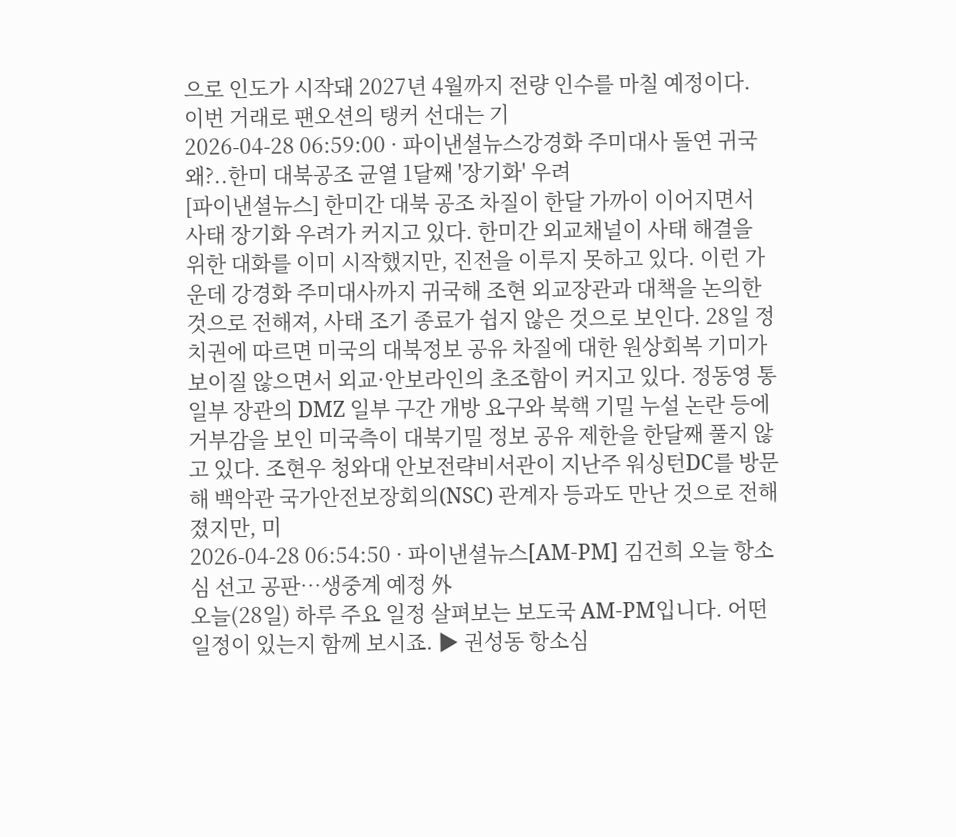으로 인도가 시작돼 2027년 4월까지 전량 인수를 마칠 예정이다. 이번 거래로 팬오션의 탱커 선대는 기
2026-04-28 06:59:00 · 파이낸셜뉴스강경화 주미대사 돌연 귀국 왜?..한미 대북공조 균열 1달째 '장기화' 우려
[파이낸셜뉴스] 한미간 대북 공조 차질이 한달 가까이 이어지면서 사태 장기화 우려가 커지고 있다. 한미간 외교채널이 사태 해결을 위한 대화를 이미 시작했지만, 진전을 이루지 못하고 있다. 이런 가운데 강경화 주미대사까지 귀국해 조현 외교장관과 대책을 논의한 것으로 전해져, 사태 조기 종료가 쉽지 않은 것으로 보인다. 28일 정치권에 따르면 미국의 대북정보 공유 차질에 대한 원상회복 기미가 보이질 않으면서 외교·안보라인의 초조함이 커지고 있다. 정동영 통일부 장관의 DMZ 일부 구간 개방 요구와 북핵 기밀 누설 논란 등에 거부감을 보인 미국측이 대북기밀 정보 공유 제한을 한달째 풀지 않고 있다. 조현우 청와대 안보전략비서관이 지난주 워싱턴DC를 방문해 백악관 국가안전보장회의(NSC) 관계자 등과도 만난 것으로 전해졌지만, 미
2026-04-28 06:54:50 · 파이낸셜뉴스[AM-PM] 김건희 오늘 항소심 선고 공판…생중계 예정 外
오늘(28일) 하루 주요 일정 살펴보는 보도국 AM-PM입니다. 어떤 일정이 있는지 함께 보시죠. ▶ 권성동 항소심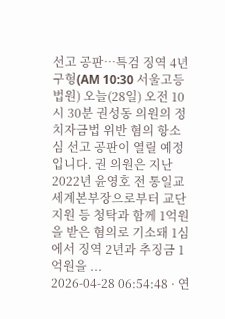선고 공판…특검 징역 4년 구형(AM 10:30 서울고등법원) 오늘(28일) 오전 10시 30분 권성동 의원의 정치자금법 위반 혐의 항소심 선고 공판이 열릴 예정입니다. 권 의원은 지난 2022년 윤영호 전 통일교 세계본부장으로부터 교단 지원 등 청탁과 함께 1억원을 받은 혐의로 기소돼 1심에서 징역 2년과 추징금 1억원을 ...
2026-04-28 06:54:48 · 연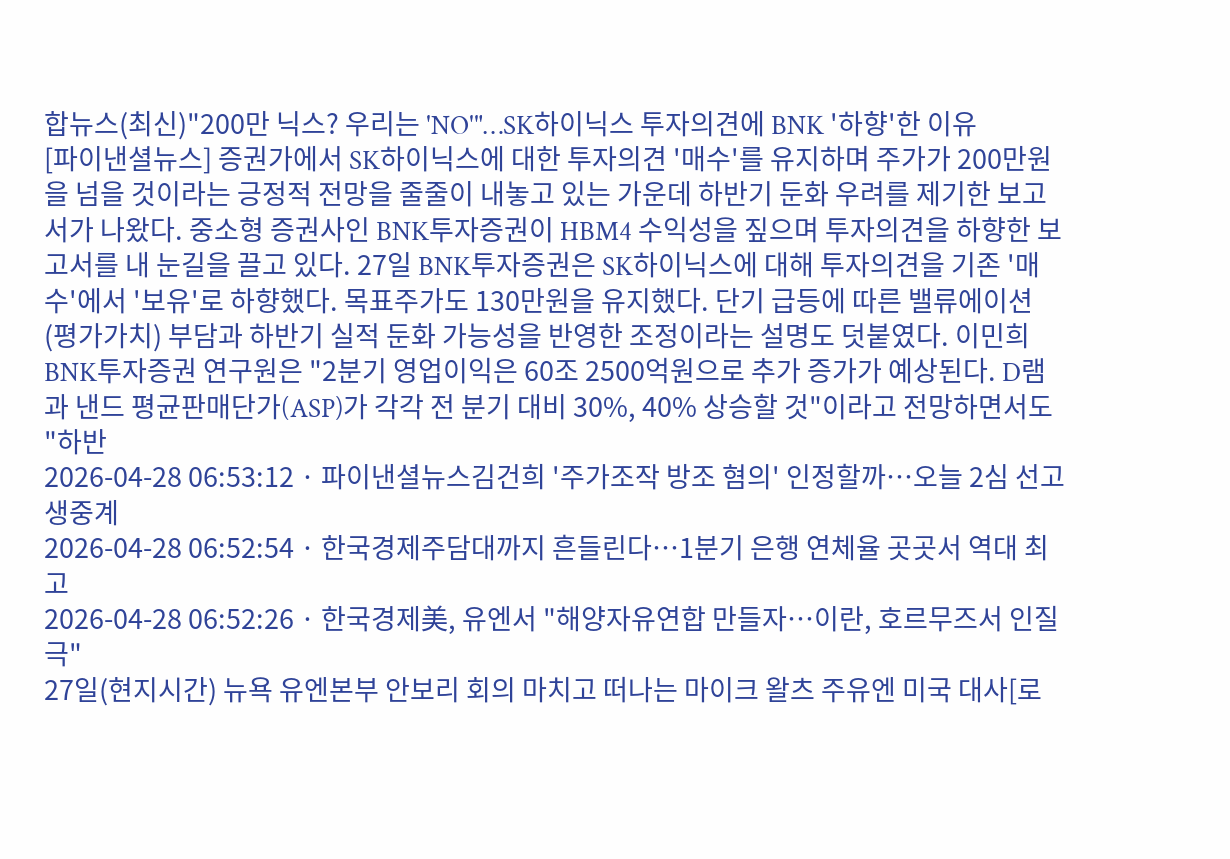합뉴스(최신)"200만 닉스? 우리는 'NO'"…SK하이닉스 투자의견에 BNK '하향'한 이유
[파이낸셜뉴스] 증권가에서 SK하이닉스에 대한 투자의견 '매수'를 유지하며 주가가 200만원을 넘을 것이라는 긍정적 전망을 줄줄이 내놓고 있는 가운데 하반기 둔화 우려를 제기한 보고서가 나왔다. 중소형 증권사인 BNK투자증권이 HBM4 수익성을 짚으며 투자의견을 하향한 보고서를 내 눈길을 끌고 있다. 27일 BNK투자증권은 SK하이닉스에 대해 투자의견을 기존 '매수'에서 '보유'로 하향했다. 목표주가도 130만원을 유지했다. 단기 급등에 따른 밸류에이션(평가가치) 부담과 하반기 실적 둔화 가능성을 반영한 조정이라는 설명도 덧붙였다. 이민희 BNK투자증권 연구원은 "2분기 영업이익은 60조 2500억원으로 추가 증가가 예상된다. D램과 낸드 평균판매단가(ASP)가 각각 전 분기 대비 30%, 40% 상승할 것"이라고 전망하면서도 "하반
2026-04-28 06:53:12 · 파이낸셜뉴스김건희 '주가조작 방조 혐의' 인정할까…오늘 2심 선고 생중계
2026-04-28 06:52:54 · 한국경제주담대까지 흔들린다…1분기 은행 연체율 곳곳서 역대 최고
2026-04-28 06:52:26 · 한국경제美, 유엔서 "해양자유연합 만들자…이란, 호르무즈서 인질극"
27일(현지시간) 뉴욕 유엔본부 안보리 회의 마치고 떠나는 마이크 왈츠 주유엔 미국 대사[로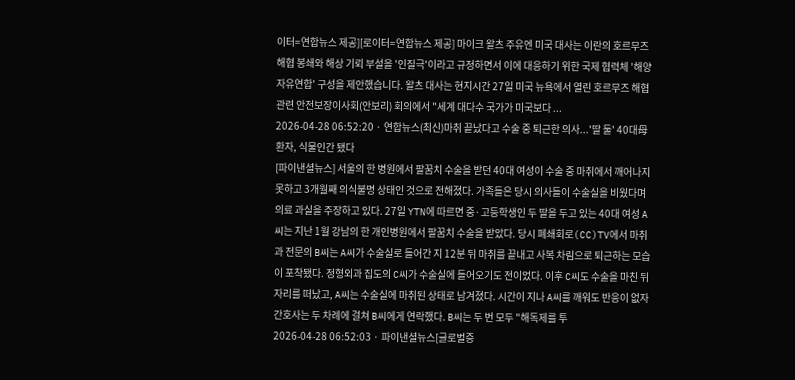이터=연합뉴스 제공][로이터=연합뉴스 제공] 마이크 왈츠 주유엔 미국 대사는 이란의 호르무즈 해협 봉쇄와 해상 기뢰 부설을 '인질극'이라고 규정하면서 이에 대응하기 위한 국제 협력체 '해양자유연합' 구성을 제안했습니다. 왈츠 대사는 현지시간 27일 미국 뉴욕에서 열린 호르무즈 해협 관련 안전보장이사회(안보리) 회의에서 "세계 대다수 국가가 미국보다 ...
2026-04-28 06:52:20 · 연합뉴스(최신)마취 끝났다고 수술 중 퇴근한 의사...'딸 둘' 40대母 환자, 식물인간 됐다
[파이낸셜뉴스] 서울의 한 병원에서 팔꿈치 수술을 받던 40대 여성이 수술 중 마취에서 깨어나지 못하고 3개월째 의식불명 상태인 것으로 전해졌다. 가족들은 당시 의사들이 수술실을 비웠다며 의료 과실을 주장하고 있다. 27일 YTN에 따르면 중·고등학생인 두 딸을 두고 있는 40대 여성 A씨는 지난 1월 강남의 한 개인병원에서 팔꿈치 수술을 받았다. 당시 폐쇄회로(CC)TV에서 마취과 전문의 B씨는 A씨가 수술실로 들어간 지 12분 뒤 마취를 끝내고 사복 차림으로 퇴근하는 모습이 포착됐다. 정형외과 집도의 C씨가 수술실에 들어오기도 전이었다. 이후 C씨도 수술을 마친 뒤 자리를 떠났고, A씨는 수술실에 마취된 상태로 남겨졌다. 시간이 지나 A씨를 깨워도 반응이 없자 간호사는 두 차례에 걸쳐 B씨에게 연락했다. B씨는 두 번 모두 "해독제를 투
2026-04-28 06:52:03 · 파이낸셜뉴스[글로벌증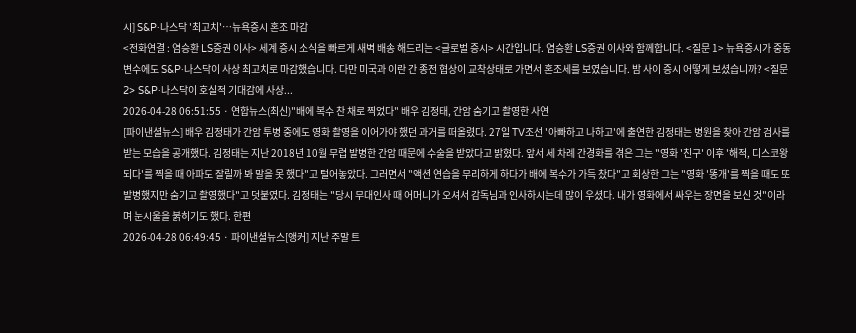시] S&P·나스닥 '최고치'…뉴욕증시 혼조 마감
<전화연결 : 염승환 LS증권 이사> 세계 증시 소식을 빠르게 새벽 배송 해드리는 <글로벌 증시> 시간입니다. 염승환 LS증권 이사와 함께합니다. <질문 1> 뉴욕증시가 중동 변수에도 S&P·나스닥이 사상 최고치로 마감했습니다. 다만 미국과 이란 간 종전 협상이 교착상태로 가면서 혼조세를 보였습니다. 밤 사이 증시 어떻게 보셨습니까? <질문 2> S&P·나스닥이 호실적 기대감에 사상...
2026-04-28 06:51:55 · 연합뉴스(최신)"배에 복수 찬 채로 찍었다" 배우 김정태, 간암 숨기고 촬영한 사연
[파이낸셜뉴스] 배우 김정태가 간암 투병 중에도 영화 촬영을 이어가야 했던 과거를 떠올렸다. 27일 TV조선 '아빠하고 나하고'에 출연한 김정태는 병원을 찾아 간암 검사를 받는 모습을 공개했다. 김정태는 지난 2018년 10월 무렵 발병한 간암 때문에 수술을 받았다고 밝혔다. 앞서 세 차례 간경화를 겪은 그는 "영화 '친구' 이후 '해적, 디스코왕 되다'를 찍을 때 아파도 잘릴까 봐 말을 못 했다"고 털어놓았다. 그러면서 "액션 연습을 무리하게 하다가 배에 복수가 가득 찼다"고 회상한 그는 "영화 '똥개'를 찍을 때도 또 발병했지만 숨기고 촬영했다"고 덧붙였다. 김정태는 "당시 무대인사 때 어머니가 오셔서 감독님과 인사하시는데 많이 우셨다. 내가 영화에서 싸우는 장면을 보신 것"이라며 눈시울을 붉히기도 했다. 한편
2026-04-28 06:49:45 · 파이낸셜뉴스[앵커] 지난 주말 트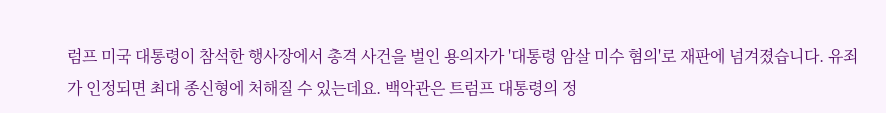럼프 미국 대통령이 참석한 행사장에서 총격 사건을 벌인 용의자가 '대통령 암살 미수 혐의'로 재판에 넘겨졌습니다. 유죄가 인정되면 최대 종신형에 처해질 수 있는데요. 백악관은 트럼프 대통령의 정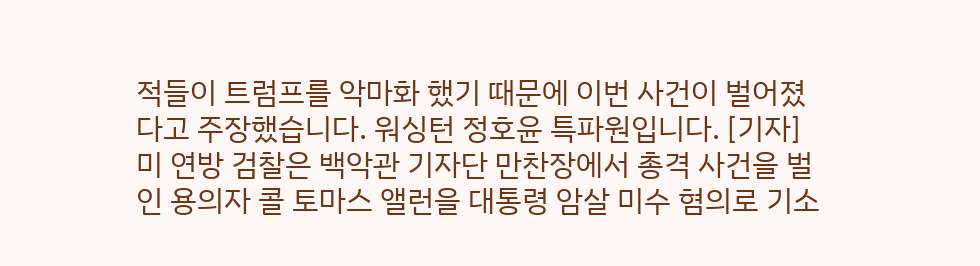적들이 트럼프를 악마화 했기 때문에 이번 사건이 벌어졌다고 주장했습니다. 워싱턴 정호윤 특파원입니다. [기자] 미 연방 검찰은 백악관 기자단 만찬장에서 총격 사건을 벌인 용의자 콜 토마스 앨런을 대통령 암살 미수 혐의로 기소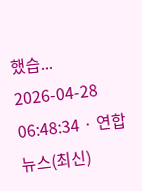했습...
2026-04-28 06:48:34 · 연합뉴스(최신)